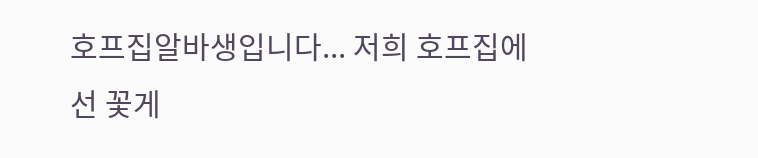호프집알바생입니다... 저희 호프집에선 꽃게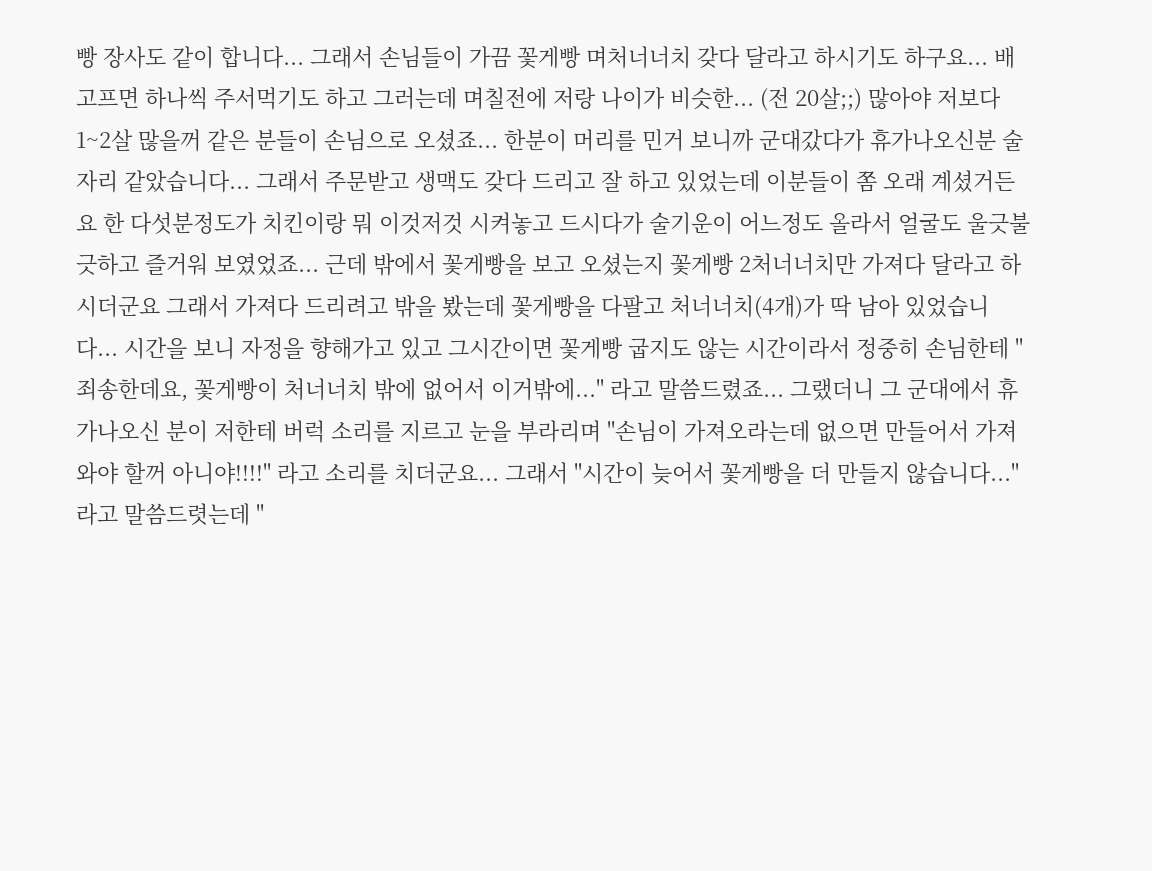빵 장사도 같이 합니다... 그래서 손님들이 가끔 꽃게빵 며처너너치 갖다 달라고 하시기도 하구요... 배고프면 하나씩 주서먹기도 하고 그러는데 며칠전에 저랑 나이가 비슷한... (전 20살;;) 많아야 저보다 1~2살 많을꺼 같은 분들이 손님으로 오셨죠... 한분이 머리를 민거 보니까 군대갔다가 휴가나오신분 술자리 같았습니다... 그래서 주문받고 생맥도 갖다 드리고 잘 하고 있었는데 이분들이 쫌 오래 계셨거든요 한 다섯분정도가 치킨이랑 뭐 이것저것 시켜놓고 드시다가 술기운이 어느정도 올라서 얼굴도 울긋불긋하고 즐거워 보였었죠... 근데 밖에서 꽃게빵을 보고 오셨는지 꽃게빵 2처너너치만 가져다 달라고 하시더군요 그래서 가져다 드리려고 밖을 봤는데 꽃게빵을 다팔고 처너너치(4개)가 딱 남아 있었습니다... 시간을 보니 자정을 향해가고 있고 그시간이면 꽃게빵 굽지도 않는 시간이라서 정중히 손님한테 "죄송한데요, 꽃게빵이 처너너치 밖에 없어서 이거밖에..." 라고 말씀드렸죠... 그랬더니 그 군대에서 휴가나오신 분이 저한테 버럭 소리를 지르고 눈을 부라리며 "손님이 가져오라는데 없으면 만들어서 가져와야 할꺼 아니야!!!!" 라고 소리를 치더군요... 그래서 "시간이 늦어서 꽃게빵을 더 만들지 않습니다..." 라고 말씀드렷는데 "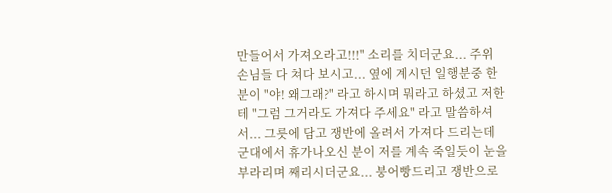만들어서 가져오라고!!!" 소리를 치더군요... 주위 손님들 다 쳐다 보시고... 옆에 계시던 일행분중 한분이 "야! 왜그래?" 라고 하시며 뭐라고 하셨고 저한테 "그럼 그거라도 가져다 주세요" 라고 말씀하셔서... 그릇에 담고 쟁반에 올려서 가져다 드리는데 군대에서 휴가나오신 분이 저를 계속 죽일듯이 눈을 부라리며 째리시더군요... 붕어빵드리고 쟁반으로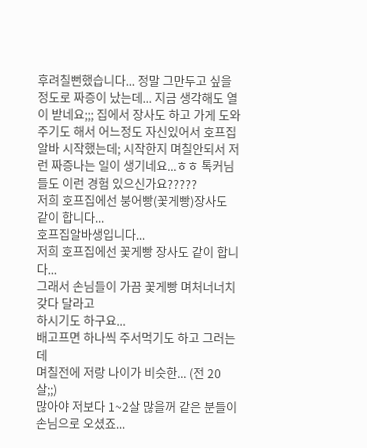후려칠뻔했습니다... 정말 그만두고 싶을정도로 짜증이 났는데... 지금 생각해도 열이 받네요;;; 집에서 장사도 하고 가게 도와주기도 해서 어느정도 자신있어서 호프집 알바 시작했는데; 시작한지 며칠안되서 저런 짜증나는 일이 생기네요...ㅎㅎ 톡커님들도 이런 경험 있으신가요?????
저희 호프집에선 붕어빵(꽃게빵)장사도 같이 합니다...
호프집알바생입니다...
저희 호프집에선 꽃게빵 장사도 같이 합니다...
그래서 손님들이 가끔 꽃게빵 며처너너치 갖다 달라고
하시기도 하구요...
배고프면 하나씩 주서먹기도 하고 그러는데
며칠전에 저랑 나이가 비슷한... (전 20살;;)
많아야 저보다 1~2살 많을꺼 같은 분들이 손님으로 오셨죠...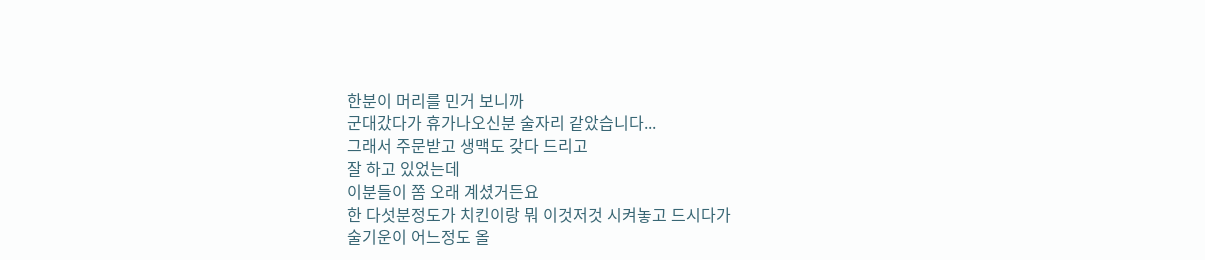한분이 머리를 민거 보니까
군대갔다가 휴가나오신분 술자리 같았습니다...
그래서 주문받고 생맥도 갖다 드리고
잘 하고 있었는데
이분들이 쫌 오래 계셨거든요
한 다섯분정도가 치킨이랑 뭐 이것저것 시켜놓고 드시다가
술기운이 어느정도 올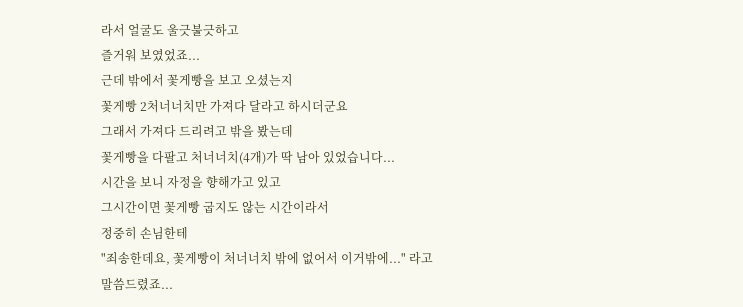라서 얼굴도 울긋불긋하고
즐거워 보였었죠...
근데 밖에서 꽃게빵을 보고 오셨는지
꽃게빵 2처너너치만 가져다 달라고 하시더군요
그래서 가져다 드리려고 밖을 봤는데
꽃게빵을 다팔고 처너너치(4개)가 딱 남아 있었습니다...
시간을 보니 자정을 향해가고 있고
그시간이면 꽃게빵 굽지도 않는 시간이라서
정중히 손님한테
"죄송한데요, 꽃게빵이 처너너치 밖에 없어서 이거밖에..." 라고
말씀드렸죠...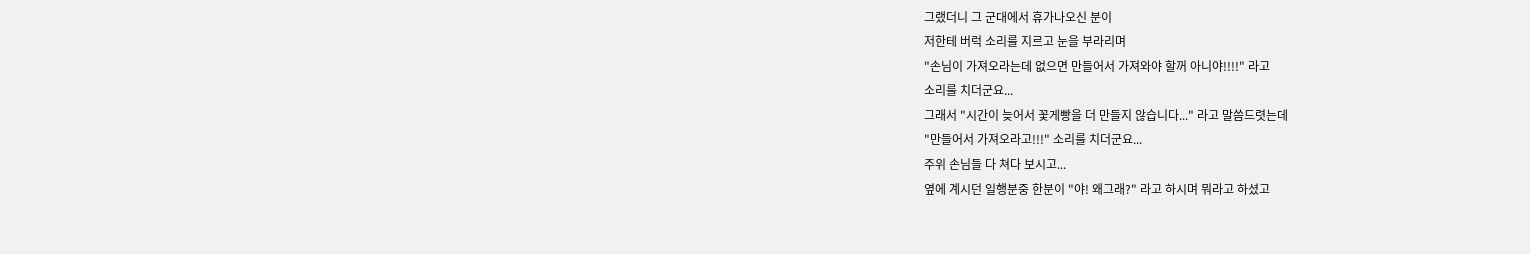그랬더니 그 군대에서 휴가나오신 분이
저한테 버럭 소리를 지르고 눈을 부라리며
"손님이 가져오라는데 없으면 만들어서 가져와야 할꺼 아니야!!!!" 라고
소리를 치더군요...
그래서 "시간이 늦어서 꽃게빵을 더 만들지 않습니다..." 라고 말씀드렷는데
"만들어서 가져오라고!!!" 소리를 치더군요...
주위 손님들 다 쳐다 보시고...
옆에 계시던 일행분중 한분이 "야! 왜그래?" 라고 하시며 뭐라고 하셨고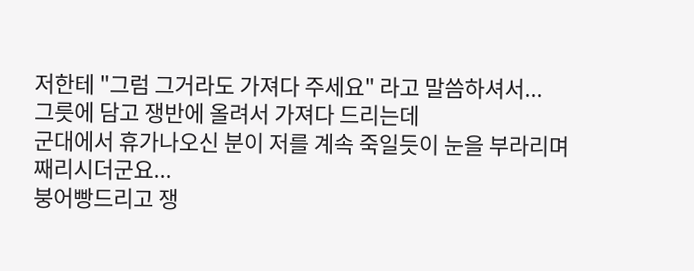저한테 "그럼 그거라도 가져다 주세요" 라고 말씀하셔서...
그릇에 담고 쟁반에 올려서 가져다 드리는데
군대에서 휴가나오신 분이 저를 계속 죽일듯이 눈을 부라리며 째리시더군요...
붕어빵드리고 쟁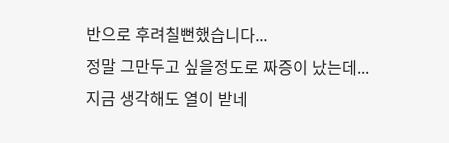반으로 후려칠뻔했습니다...
정말 그만두고 싶을정도로 짜증이 났는데...
지금 생각해도 열이 받네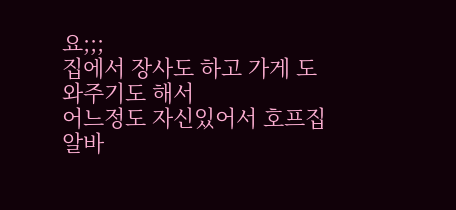요;;;
집에서 장사도 하고 가게 도와주기도 해서
어느정도 자신있어서 호프집 알바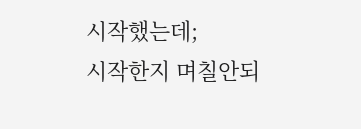시작했는데;
시작한지 며칠안되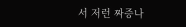서 저런 짜증나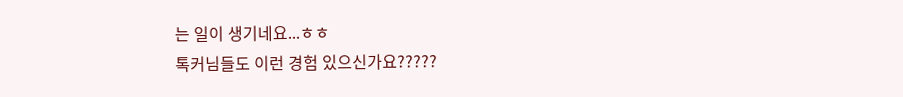는 일이 생기네요...ㅎㅎ
톡커님들도 이런 경험 있으신가요?????